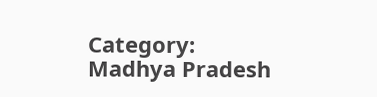Category: Madhya Pradesh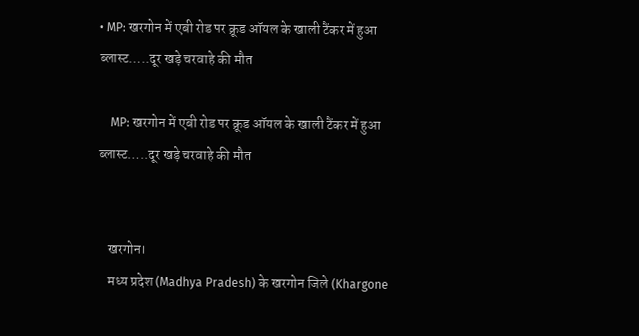• MP: खरगोन में एबी रोड पर क्रूड ऑयल के खाली टैंकर में हुआ ब्लास्ट…..दूर खड़े चरवाहे की मौत

    MP: खरगोन में एबी रोड पर क्रूड ऑयल के खाली टैंकर में हुआ ब्लास्ट…..दूर खड़े चरवाहे की मौत


    खरगोन।
    मध्य प्रदेश (Madhya Pradesh) के खरगोन जिले (Khargone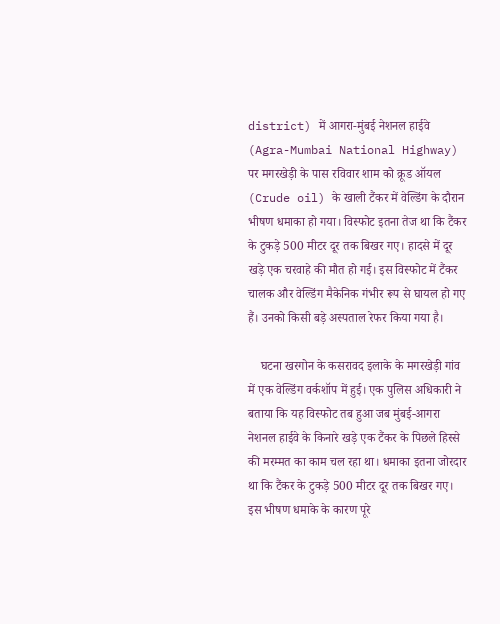district) में आगरा-मुंबई नेशनल हाईवे (Agra-Mumbai National Highway) पर मगरखेड़ी के पास रविवार शाम को क्रूड ऑयल (Crude oil) के खाली टैंकर में वेल्डिंग के दौरान भीषण धमाका हो गया। विस्फोट इतना तेज था कि टैंकर के टुकड़े 500 मीटर दूर तक बिखर गए। हादसे में दूर खड़े एक चरवाहे की मौत हो गई। इस विस्फोट में टैंकर चालक और वेल्डिंग मैकेनिक गंभीर रूप से घायल हो गए हैं। उनको किसी बड़े अस्पताल रेफर किया गया है।

    घटना खरगोन के कसरावद इलाके के मगरखेड़ी गांव में एक वेल्डिंग वर्कशॉप में हुई। एक पुलिस अधिकारी ने बताया कि यह विस्फोट तब हुआ जब मुंबई-आगरा नेशनल हाईवे के किनारे खड़े एक टैंकर के पिछले हिस्से की मरम्मत का काम चल रहा था। धमाका इतना जोरदार था कि टैंकर के टुकड़े 500 मीटर दूर तक बिखर गए। इस भीषण धमाके के कारण पूरे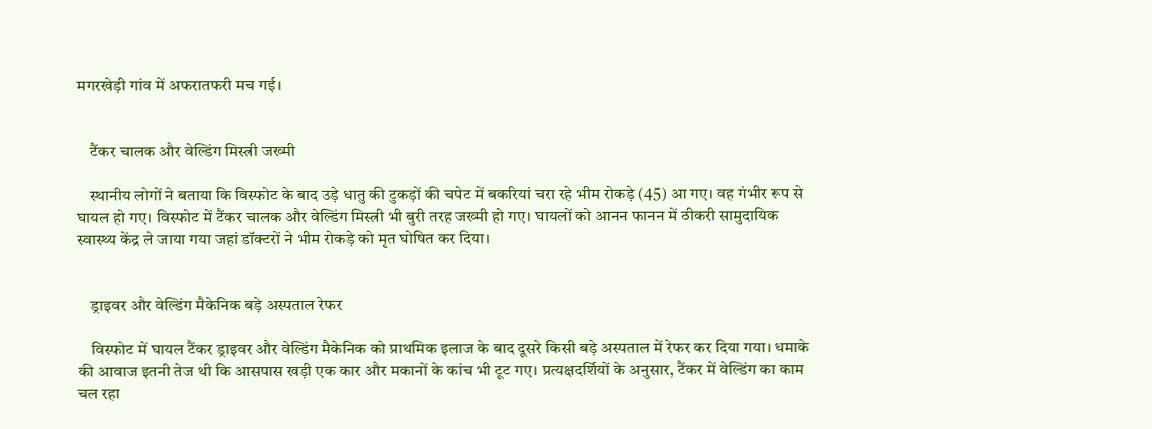मगरखेड़ी गांव में अफरातफरी मच गई।


    टैंकर चालक और वेल्डिंग मिस्त्री जख्मी

    स्थानीय लोगों ने बताया कि विस्फोट के बाद उड़े धातु की टुकड़ों की चपेट में बकरियां चरा रहे भीम रोकड़े (45) आ गए। वह गंभीर रूप से घायल हो गए। विस्फोट में टैंकर चालक और वेल्डिंग मिस्त्री भी बुरी तरह जख्मी हो गए। घायलों को आनन फानन में ठीकरी सामुदायिक स्वास्थ्य केंद्र ले जाया गया जहां डॉक्टरों ने भीम रोकड़े को मृत घोषित कर दिया।


    ड्राइवर और वेल्डिंग मैकेनिक बड़े अस्पताल रेफर

    विस्फोट में घायल टैंकर ड्राइवर और वेल्डिंग मैकेनिक को प्राथमिक इलाज के बाद दूसरे किसी बड़े अस्पताल में रेफर कर दिया गया। धमाके की आवाज इतनी तेज थी कि आसपास खड़ी एक कार और मकानों के कांच भी टूट गए। प्रत्यक्षदर्शियों के अनुसार, टैंकर में वेल्डिंग का काम चल रहा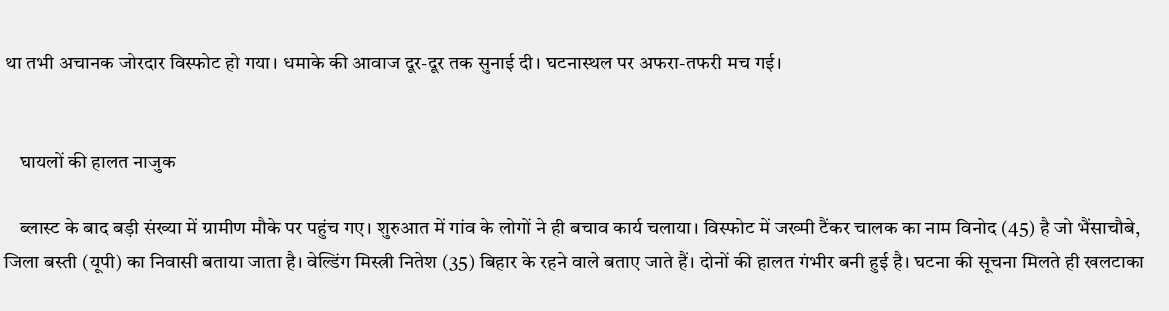था तभी अचानक जोरदार विस्फोट हो गया। धमाके की आवाज दूर-दूर तक सुनाई दी। घटनास्थल पर अफरा-तफरी मच गई।


    घायलों की हालत नाजुक

    ब्लास्ट के बाद बड़ी संख्या में ग्रामीण मौके पर पहुंच गए। शुरुआत में गांव के लोगों ने ही बचाव कार्य चलाया। विस्फोट में जख्मी टैंकर चालक का नाम विनोद (45) है जो भैंसाचौबे, जिला बस्ती (यूपी) का निवासी बताया जाता है। वेल्डिंग मिस्त्री नितेश (35) बिहार के रहने वाले बताए जाते हैं। दोनों की हालत गंभीर बनी हुई है। घटना की सूचना मिलते ही खलटाका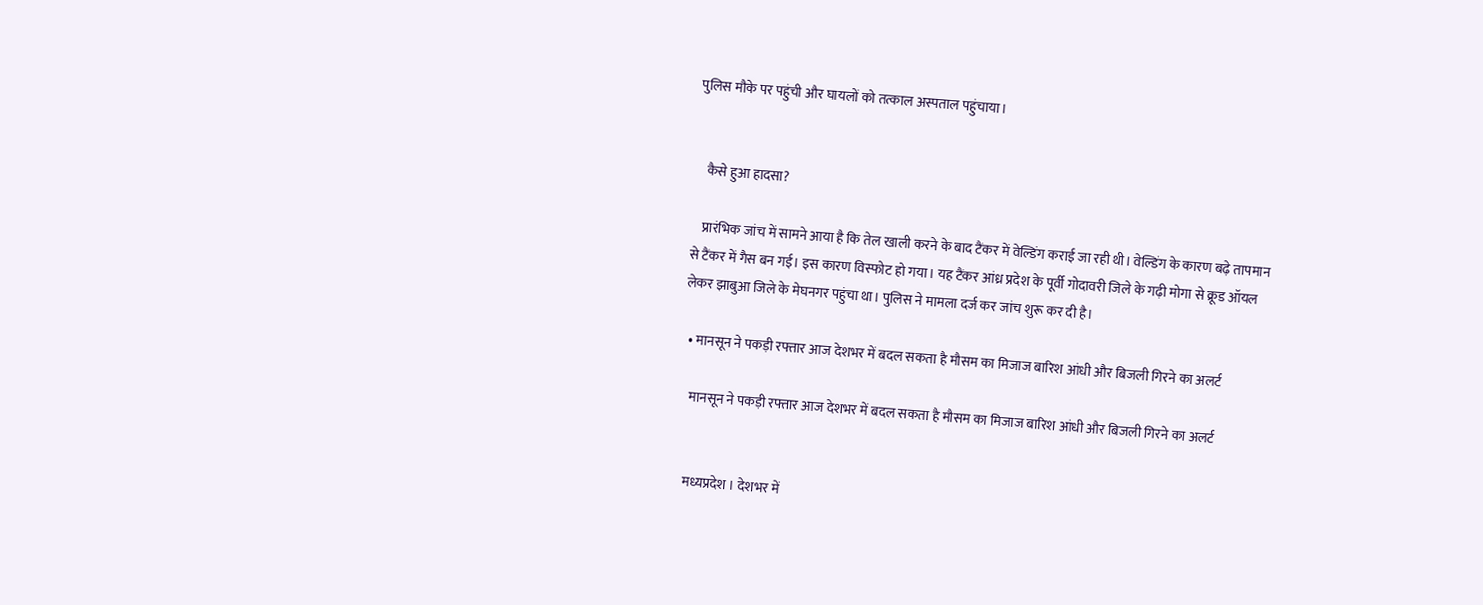पुलिस मौके पर पहुंची और घायलों को तत्काल अस्पताल पहुंचाया।


    कैसे हुआ हादसा?

    प्रारंभिक जांच में सामने आया है कि तेल खाली करने के बाद टैंकर में वेल्डिंग कराई जा रही थी। वेल्डिंग के कारण बढ़े तापमान से टैंकर में गैस बन गई। इस कारण विस्फोट हो गया। यह टैंकर आंध्र प्रदेश के पूर्वी गोदावरी जिले के गढ़ी मोगा से क्रूड ऑयल लेकर झाबुआ जिले के मेघनगर पहुंचा था। पुलिस ने मामला दर्ज कर जांच शुरू कर दी है।

  • मानसून ने पकड़ी रफ्तार आज देशभर में बदल सकता है मौसम का मिजाज बारिश आंधी और बिजली गिरने का अलर्ट

    मानसून ने पकड़ी रफ्तार आज देशभर में बदल सकता है मौसम का मिजाज बारिश आंधी और बिजली गिरने का अलर्ट


    मध्यप्रदेश । देशभर में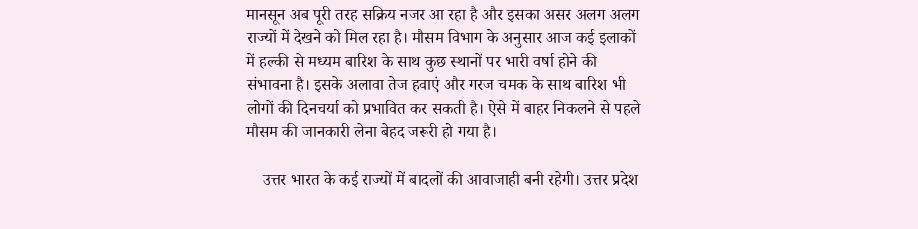मानसून अब पूरी तरह सक्रिय नजर आ रहा है और इसका असर अलग अलग राज्यों में देखने को मिल रहा है। मौसम विभाग के अनुसार आज कई इलाकों में हल्की से मध्यम बारिश के साथ कुछ स्थानों पर भारी वर्षा होने की संभावना है। इसके अलावा तेज हवाएं और गरज चमक के साथ बारिश भी लोगों की दिनचर्या को प्रभावित कर सकती है। ऐसे में बाहर निकलने से पहले मौसम की जानकारी लेना बेहद जरूरी हो गया है।

    उत्तर भारत के कई राज्यों में बादलों की आवाजाही बनी रहेगी। उत्तर प्रदेश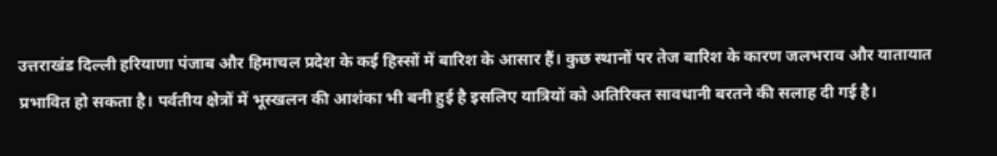उत्तराखंड दिल्ली हरियाणा पंजाब और हिमाचल प्रदेश के कई हिस्सों में बारिश के आसार हैं। कुछ स्थानों पर तेज बारिश के कारण जलभराव और यातायात प्रभावित हो सकता है। पर्वतीय क्षेत्रों में भूस्खलन की आशंका भी बनी हुई है इसलिए यात्रियों को अतिरिक्त सावधानी बरतने की सलाह दी गई है।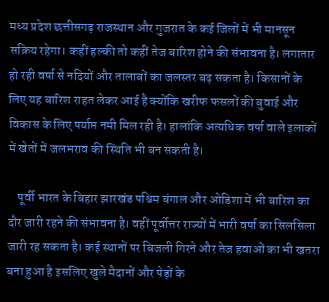मध्य प्रदेश छत्तीसगढ़ राजस्थान और गुजरात के कई जिलों में भी मानसून सक्रिय रहेगा। कहीं हल्की तो कहीं तेज बारिश होने की संभावना है। लगातार हो रही वर्षा से नदियों और तालाबों का जलस्तर बढ़ सकता है। किसानों के लिए यह बारिश राहत लेकर आई है क्योंकि खरीफ फसलों की बुवाई और विकास के लिए पर्याप्त नमी मिल रही है। हालांकि अत्यधिक वर्षा वाले इलाकों में खेतों में जलभराव की स्थिति भी बन सकती है।

    पूर्वी भारत के बिहार झारखंड पश्चिम बंगाल और ओडिशा में भी बारिश का दौर जारी रहने की संभावना है। वहीं पूर्वोत्तर राज्यों में भारी वर्षा का सिलसिला जारी रह सकता है। कई स्थानों पर बिजली गिरने और तेज हवाओं का भी खतरा बना हुआ है इसलिए खुले मैदानों और पेड़ों के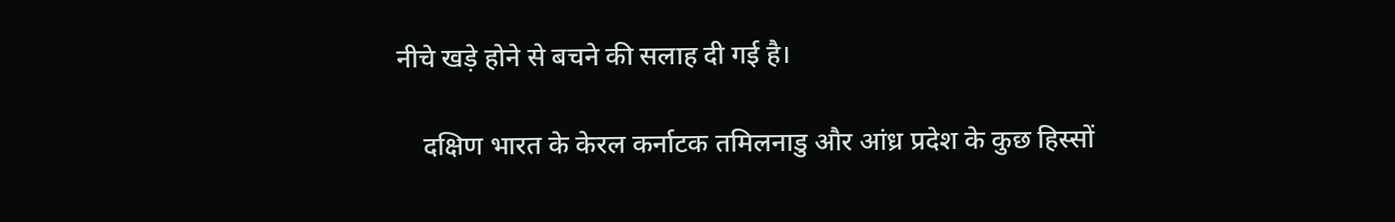नीचे खड़े होने से बचने की सलाह दी गई है।

    दक्षिण भारत के केरल कर्नाटक तमिलनाडु और आंध्र प्रदेश के कुछ हिस्सों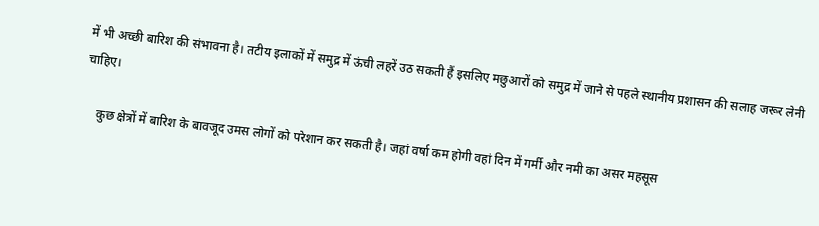में भी अच्छी बारिश की संभावना है। तटीय इलाकों में समुद्र में ऊंची लहरें उठ सकती हैं इसलिए मछुआरों को समुद्र में जाने से पहले स्थानीय प्रशासन की सलाह जरूर लेनी चाहिए।

    कुछ क्षेत्रों में बारिश के बावजूद उमस लोगों को परेशान कर सकती है। जहां वर्षा कम होगी वहां दिन में गर्मी और नमी का असर महसूस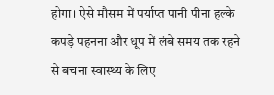होगा। ऐसे मौसम में पर्याप्त पानी पीना हल्के कपड़े पहनना और धूप में लंबे समय तक रहने से बचना स्वास्थ्य के लिए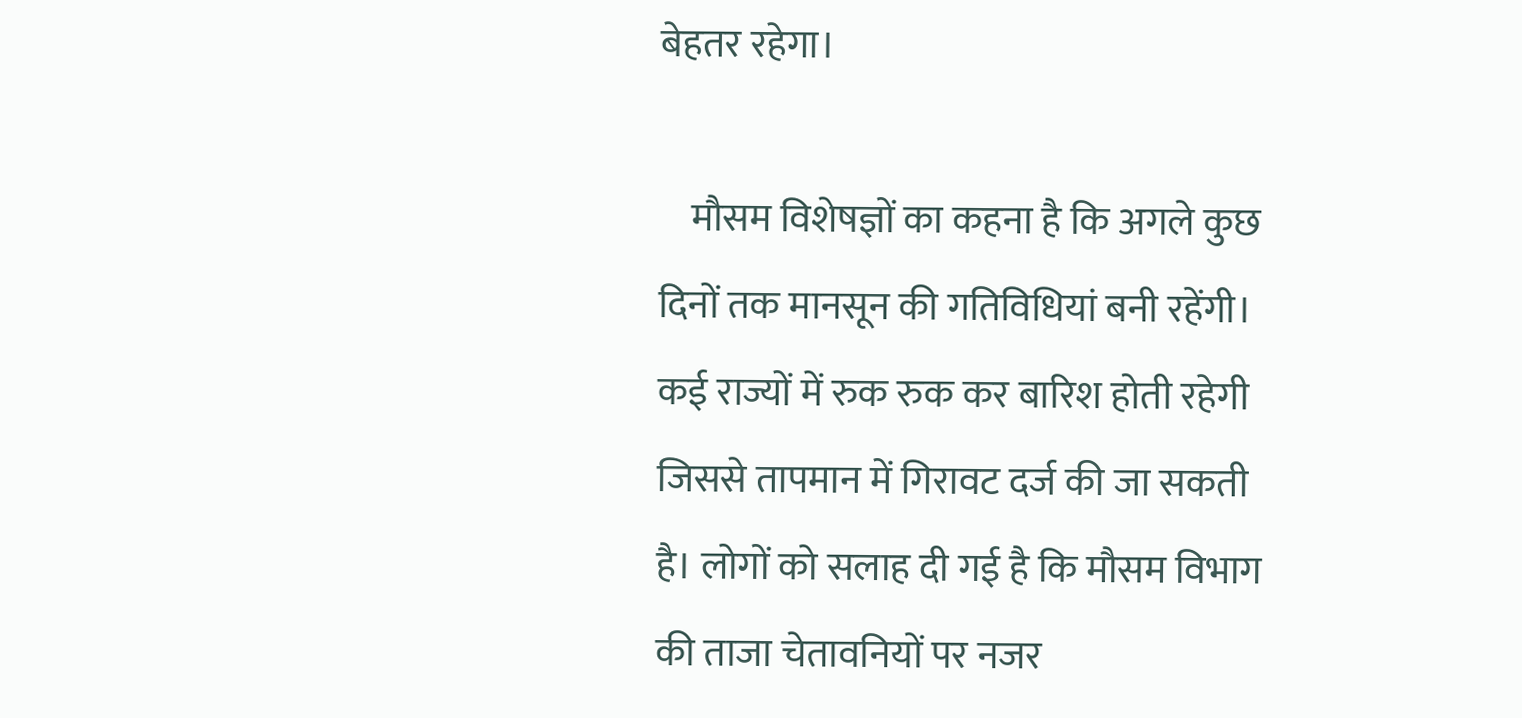बेहतर रहेगा।

    मौसम विशेषज्ञों का कहना है कि अगले कुछ दिनों तक मानसून की गतिविधियां बनी रहेंगी। कई राज्यों में रुक रुक कर बारिश होती रहेगी जिससे तापमान में गिरावट दर्ज की जा सकती है। लोगों को सलाह दी गई है कि मौसम विभाग की ताजा चेतावनियों पर नजर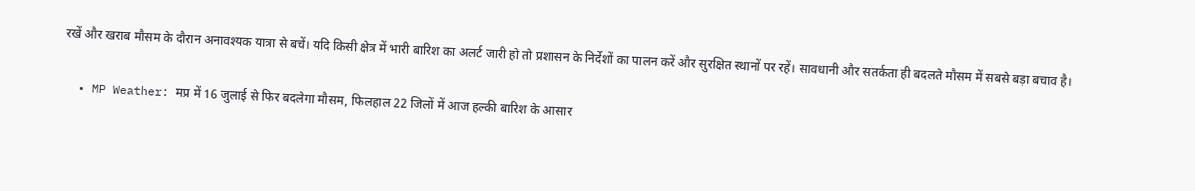रखें और खराब मौसम के दौरान अनावश्यक यात्रा से बचें। यदि किसी क्षेत्र में भारी बारिश का अलर्ट जारी हो तो प्रशासन के निर्देशों का पालन करें और सुरक्षित स्थानों पर रहें। सावधानी और सतर्कता ही बदलते मौसम में सबसे बड़ा बचाव है।

  • MP Weather: मप्र में 16 जुलाई से फिर बदलेगा मौसम, फिलहाल 22 जिलों में आज हल्की बारिश के आसार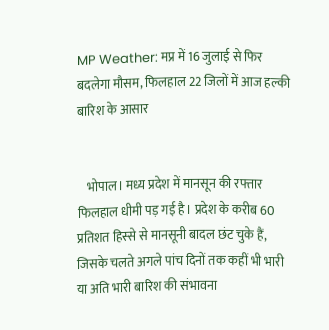MP Weather: मप्र में 16 जुलाई से फिर बदलेगा मौसम, फिलहाल 22 जिलों में आज हल्की बारिश के आसार


    भोपाल। मध्य प्रदेश में मानसून की रफ्तार फिलहाल धीमी पड़ गई है। प्रदेश के करीब 60 प्रतिशत हिस्से से मानसूनी बादल छंट चुके हैं, जिसके चलते अगले पांच दिनों तक कहीं भी भारी या अति भारी बारिश की संभावना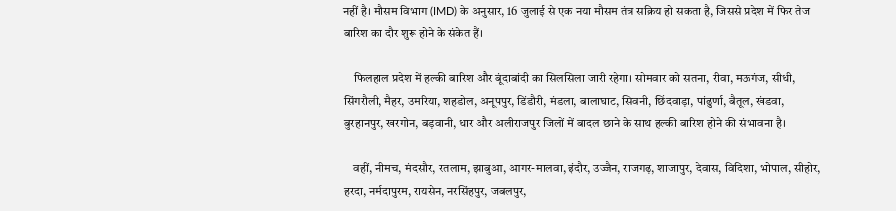नहीं है। मौसम विभाग (IMD) के अनुसार, 16 जुलाई से एक नया मौसम तंत्र सक्रिय हो सकता है, जिससे प्रदेश में फिर तेज बारिश का दौर शुरू होने के संकेत हैं।

    फिलहाल प्रदेश में हल्की बारिश और बूंदाबांदी का सिलसिला जारी रहेगा। सोमवार को सतना, रीवा, मऊगंज, सीधी, सिंगरौली, मैहर, उमरिया, शहडोल, अनूपपुर, डिंडौरी, मंडला, बालाघाट, सिवनी, छिंदवाड़ा, पांढुर्णा, बैतूल, खंडवा, बुरहानपुर, खरगोन, बड़वानी, धार और अलीराजपुर जिलों में बादल छाने के साथ हल्की बारिश होने की संभावना है।

    वहीं, नीमच, मंदसौर, रतलाम, झाबुआ, आगर-मालवा, इंदौर, उज्जैन, राजगढ़, शाजापुर, देवास, विदिशा, भोपाल, सीहोर, हरदा, नर्मदापुरम, रायसेन, नरसिंहपुर, जबलपुर,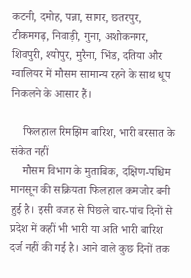कटनी, दमोह, पन्ना, सागर, छतरपुर, टीकमगढ़, निवाड़ी, गुना, अशोकनगर, शिवपुरी, श्योपुर, मुरैना, भिंड, दतिया और ग्वालियर में मौसम सामान्य रहने के साथ धूप निकलने के आसार हैं।

    फिलहाल रिमझिम बारिश, भारी बरसात के संकेत नहीं
    मौसम विभाग के मुताबिक, दक्षिण-पश्चिम मानसून की सक्रियता फिलहाल कमजोर बनी हुई है। इसी वजह से पिछले चार-पांच दिनों से प्रदेश में कहीं भी भारी या अति भारी बारिश दर्ज नहीं की गई है। आने वाले कुछ दिनों तक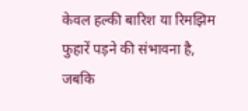केवल हल्की बारिश या रिमझिम फुहारें पड़ने की संभावना है, जबकि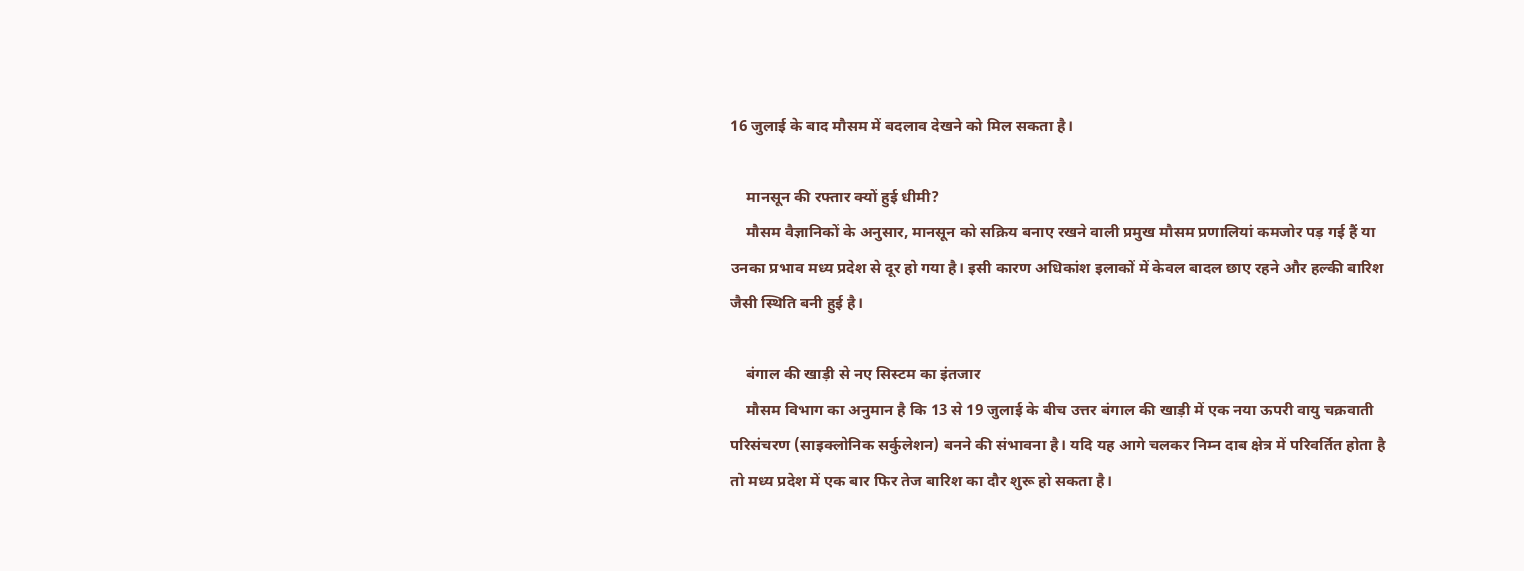16 जुलाई के बाद मौसम में बदलाव देखने को मिल सकता है।

    मानसून की रफ्तार क्यों हुई धीमी?
    मौसम वैज्ञानिकों के अनुसार, मानसून को सक्रिय बनाए रखने वाली प्रमुख मौसम प्रणालियां कमजोर पड़ गई हैं या उनका प्रभाव मध्य प्रदेश से दूर हो गया है। इसी कारण अधिकांश इलाकों में केवल बादल छाए रहने और हल्की बारिश जैसी स्थिति बनी हुई है।

    बंगाल की खाड़ी से नए सिस्टम का इंतजार
    मौसम विभाग का अनुमान है कि 13 से 19 जुलाई के बीच उत्तर बंगाल की खाड़ी में एक नया ऊपरी वायु चक्रवाती परिसंचरण (साइक्लोनिक सर्कुलेशन) बनने की संभावना है। यदि यह आगे चलकर निम्न दाब क्षेत्र में परिवर्तित होता है तो मध्य प्रदेश में एक बार फिर तेज बारिश का दौर शुरू हो सकता है।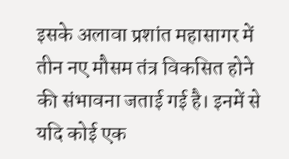इसके अलावा प्रशांत महासागर में तीन नए मौसम तंत्र विकसित होने की संभावना जताई गई है। इनमें से यदि कोई एक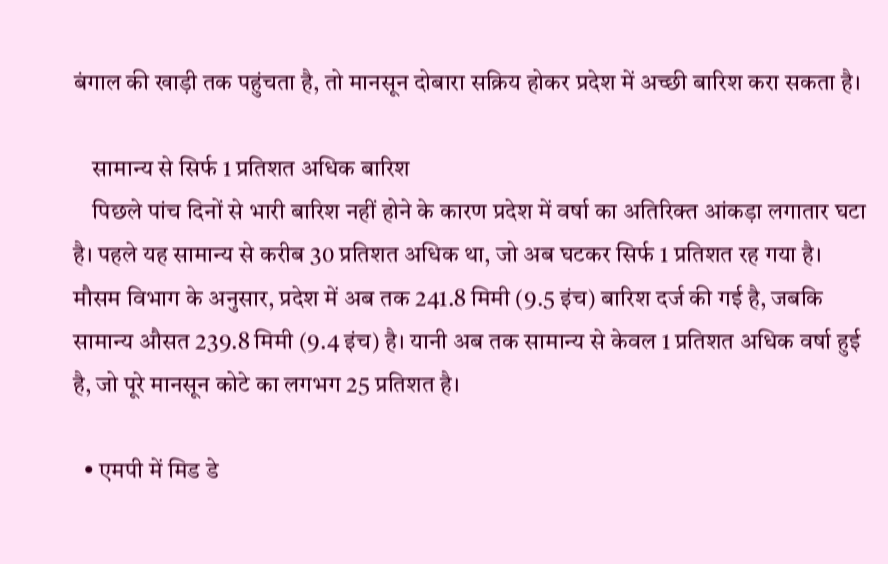बंगाल की खाड़ी तक पहुंचता है, तो मानसून दोबारा सक्रिय होकर प्रदेश में अच्छी बारिश करा सकता है।

    सामान्य से सिर्फ 1 प्रतिशत अधिक बारिश
    पिछले पांच दिनों से भारी बारिश नहीं होने के कारण प्रदेश में वर्षा का अतिरिक्त आंकड़ा लगातार घटा है। पहले यह सामान्य से करीब 30 प्रतिशत अधिक था, जो अब घटकर सिर्फ 1 प्रतिशत रह गया है। मौसम विभाग के अनुसार, प्रदेश में अब तक 241.8 मिमी (9.5 इंच) बारिश दर्ज की गई है, जबकि सामान्य औसत 239.8 मिमी (9.4 इंच) है। यानी अब तक सामान्य से केवल 1 प्रतिशत अधिक वर्षा हुई है, जो पूरे मानसून कोटे का लगभग 25 प्रतिशत है।

  • एमपी में मिड डे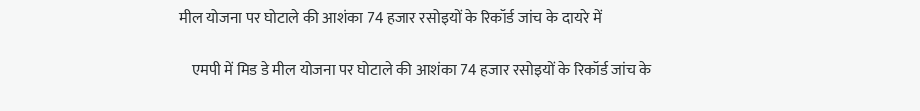मील योजना पर घोटाले की आशंका 74 हजार रसोइयों के रिकॉर्ड जांच के दायरे में

    एमपी में मिड डे मील योजना पर घोटाले की आशंका 74 हजार रसोइयों के रिकॉर्ड जांच के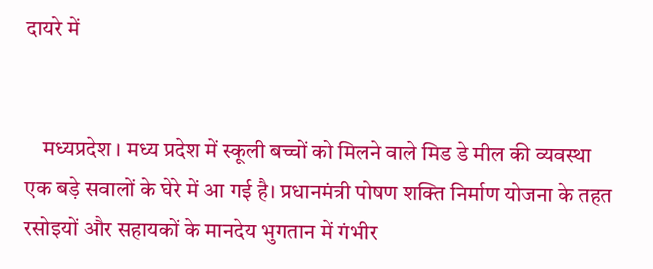दायरे में


    मध्यप्रदेश । मध्य प्रदेश में स्कूली बच्चों को मिलने वाले मिड डे मील की व्यवस्था एक बड़े सवालों के घेरे में आ गई है। प्रधानमंत्री पोषण शक्ति निर्माण योजना के तहत रसोइयों और सहायकों के मानदेय भुगतान में गंभीर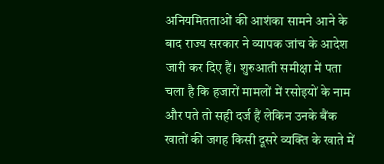अनियमितताओं की आशंका सामने आने के बाद राज्य सरकार ने व्यापक जांच के आदेश जारी कर दिए हैं। शुरुआती समीक्षा में पता चला है कि हजारों मामलों में रसोइयों के नाम और पते तो सही दर्ज हैं लेकिन उनके बैंक खातों की जगह किसी दूसरे व्यक्ति के खाते में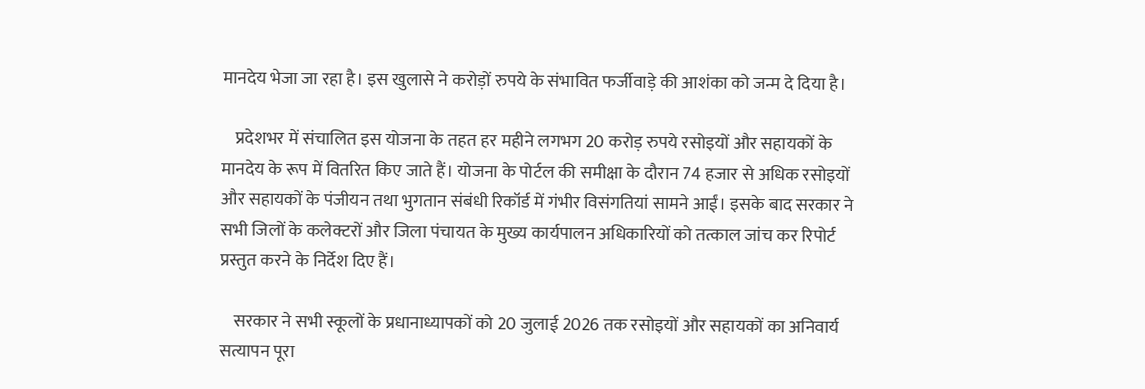मानदेय भेजा जा रहा है। इस खुलासे ने करोड़ों रुपये के संभावित फर्जीवाड़े की आशंका को जन्म दे दिया है।

    प्रदेशभर में संचालित इस योजना के तहत हर महीने लगभग 20 करोड़ रुपये रसोइयों और सहायकों के मानदेय के रूप में वितरित किए जाते हैं। योजना के पोर्टल की समीक्षा के दौरान 74 हजार से अधिक रसोइयों और सहायकों के पंजीयन तथा भुगतान संबंधी रिकॉर्ड में गंभीर विसंगतियां सामने आईं। इसके बाद सरकार ने सभी जिलों के कलेक्टरों और जिला पंचायत के मुख्य कार्यपालन अधिकारियों को तत्काल जांच कर रिपोर्ट प्रस्तुत करने के निर्देश दिए हैं।

    सरकार ने सभी स्कूलों के प्रधानाध्यापकों को 20 जुलाई 2026 तक रसोइयों और सहायकों का अनिवार्य सत्यापन पूरा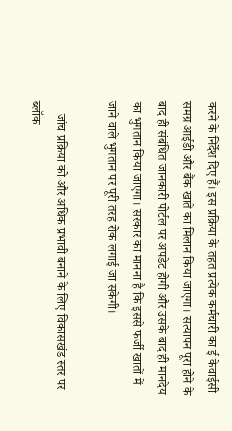करने के निर्देश दिए हैं। इस प्रक्रिया के तहत प्रत्येक कर्मचारी का ई केवाईसी समग्र आईडी और बैंक खाते का मिलान किया जाएगा। सत्यापन पूरा होने के बाद ही संबंधित जानकारी पोर्टल पर अपडेट होगी और उसके बाद ही मानदेय का भुगतान किया जाएगा। सरकार का मानना है कि इससे फर्जी खातों में जाने वाले भुगतान पर पूरी तरह रोक लगाई जा सकेगी।

    जांच प्रक्रिया को और अधिक प्रभावी बनाने के लिए विकासखंड स्तर पर ब्लॉक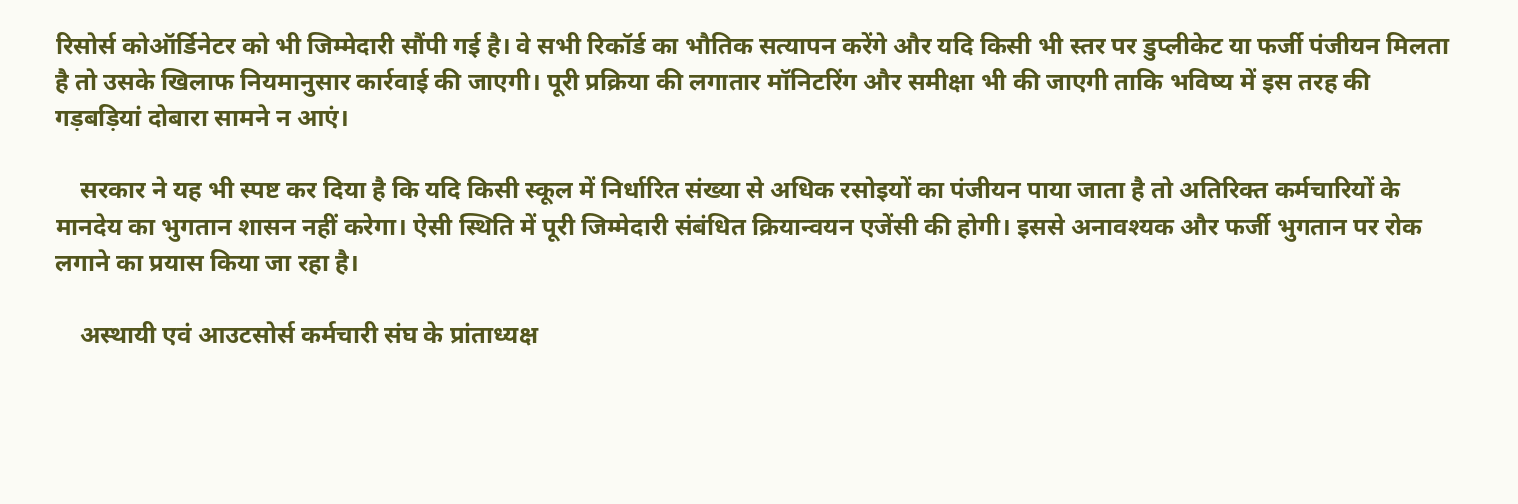रिसोर्स कोऑर्डिनेटर को भी जिम्मेदारी सौंपी गई है। वे सभी रिकॉर्ड का भौतिक सत्यापन करेंगे और यदि किसी भी स्तर पर डुप्लीकेट या फर्जी पंजीयन मिलता है तो उसके खिलाफ नियमानुसार कार्रवाई की जाएगी। पूरी प्रक्रिया की लगातार मॉनिटरिंग और समीक्षा भी की जाएगी ताकि भविष्य में इस तरह की गड़बड़ियां दोबारा सामने न आएं।

    सरकार ने यह भी स्पष्ट कर दिया है कि यदि किसी स्कूल में निर्धारित संख्या से अधिक रसोइयों का पंजीयन पाया जाता है तो अतिरिक्त कर्मचारियों के मानदेय का भुगतान शासन नहीं करेगा। ऐसी स्थिति में पूरी जिम्मेदारी संबंधित क्रियान्वयन एजेंसी की होगी। इससे अनावश्यक और फर्जी भुगतान पर रोक लगाने का प्रयास किया जा रहा है।

    अस्थायी एवं आउटसोर्स कर्मचारी संघ के प्रांताध्यक्ष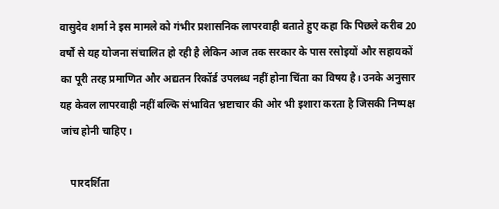वासुदेव शर्मा ने इस मामले को गंभीर प्रशासनिक लापरवाही बताते हुए कहा कि पिछले करीब 20 वर्षों से यह योजना संचालित हो रही है लेकिन आज तक सरकार के पास रसोइयों और सहायकों का पूरी तरह प्रमाणित और अद्यतन रिकॉर्ड उपलब्ध नहीं होना चिंता का विषय है। उनके अनुसार यह केवल लापरवाही नहीं बल्कि संभावित भ्रष्टाचार की ओर भी इशारा करता है जिसकी निष्पक्ष जांच होनी चाहिए।

    पारदर्शिता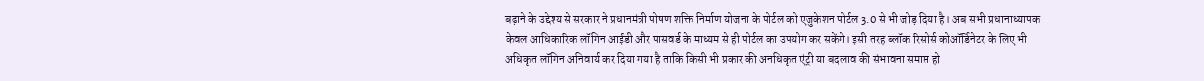बढ़ाने के उद्देश्य से सरकार ने प्रधानमंत्री पोषण शक्ति निर्माण योजना के पोर्टल को एजुकेशन पोर्टल 3.0 से भी जोड़ दिया है। अब सभी प्रधानाध्यापक केवल आधिकारिक लॉगिन आईडी और पासवर्ड के माध्यम से ही पोर्टल का उपयोग कर सकेंगे। इसी तरह ब्लॉक रिसोर्स कोऑर्डिनेटर के लिए भी अधिकृत लॉगिन अनिवार्य कर दिया गया है ताकि किसी भी प्रकार की अनधिकृत एंट्री या बदलाव की संभावना समाप्त हो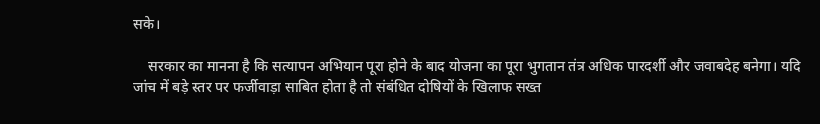सके।

    सरकार का मानना है कि सत्यापन अभियान पूरा होने के बाद योजना का पूरा भुगतान तंत्र अधिक पारदर्शी और जवाबदेह बनेगा। यदि जांच में बड़े स्तर पर फर्जीवाड़ा साबित होता है तो संबंधित दोषियों के खिलाफ सख्त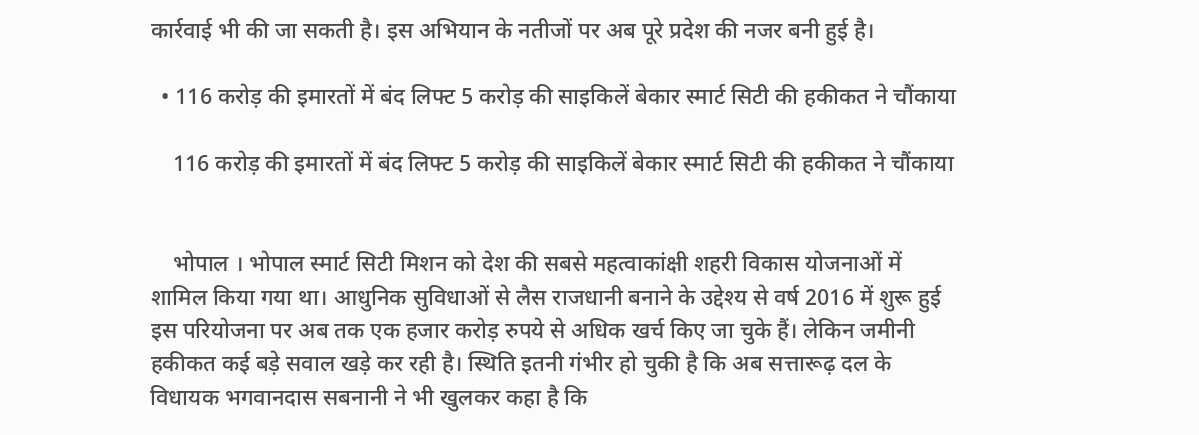कार्रवाई भी की जा सकती है। इस अभियान के नतीजों पर अब पूरे प्रदेश की नजर बनी हुई है।

  • 116 करोड़ की इमारतों में बंद लिफ्ट 5 करोड़ की साइकिलें बेकार स्मार्ट सिटी की हकीकत ने चौंकाया

    116 करोड़ की इमारतों में बंद लिफ्ट 5 करोड़ की साइकिलें बेकार स्मार्ट सिटी की हकीकत ने चौंकाया


    भोपाल । भोपाल स्मार्ट सिटी मिशन को देश की सबसे महत्वाकांक्षी शहरी विकास योजनाओं में शामिल किया गया था। आधुनिक सुविधाओं से लैस राजधानी बनाने के उद्देश्य से वर्ष 2016 में शुरू हुई इस परियोजना पर अब तक एक हजार करोड़ रुपये से अधिक खर्च किए जा चुके हैं। लेकिन जमीनी हकीकत कई बड़े सवाल खड़े कर रही है। स्थिति इतनी गंभीर हो चुकी है कि अब सत्तारूढ़ दल के विधायक भगवानदास सबनानी ने भी खुलकर कहा है कि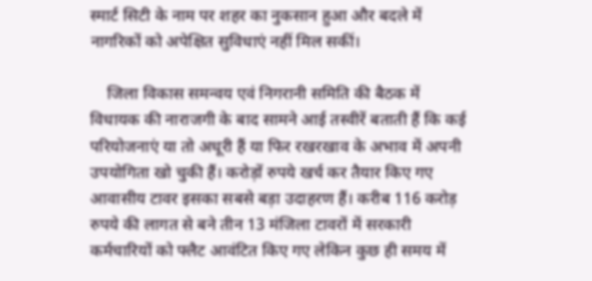स्मार्ट सिटी के नाम पर शहर का नुकसान हुआ और बदले में नागरिकों को अपेक्षित सुविधाएं नहीं मिल सकीं।

    जिला विकास समन्वय एवं निगरानी समिति की बैठक में विधायक की नाराजगी के बाद सामने आई तस्वीरें बताती हैं कि कई परियोजनाएं या तो अधूरी हैं या फिर रखरखाव के अभाव में अपनी उपयोगिता खो चुकी हैं। करोड़ों रुपये खर्च कर तैयार किए गए आवासीय टावर इसका सबसे बड़ा उदाहरण हैं। करीब 116 करोड़ रुपये की लागत से बने तीन 13 मंजिला टावरों में सरकारी कर्मचारियों को फ्लैट आवंटित किए गए लेकिन कुछ ही समय में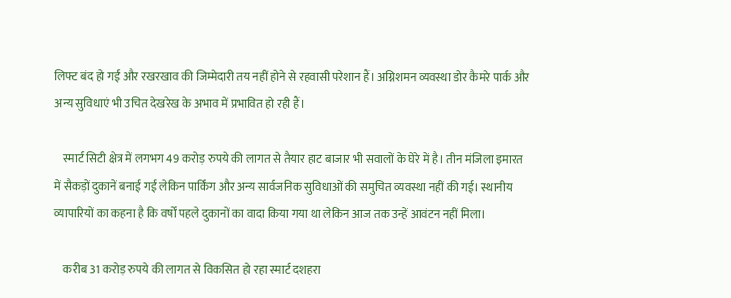लिफ्ट बंद हो गईं और रखरखाव की जिम्मेदारी तय नहीं होने से रहवासी परेशान हैं। अग्निशमन व्यवस्था डोर कैमरे पार्क और अन्य सुविधाएं भी उचित देखरेख के अभाव में प्रभावित हो रही हैं।

    स्मार्ट सिटी क्षेत्र में लगभग 49 करोड़ रुपये की लागत से तैयार हाट बाजार भी सवालों के घेरे में है। तीन मंजिला इमारत में सैकड़ों दुकानें बनाई गईं लेकिन पार्किंग और अन्य सार्वजनिक सुविधाओं की समुचित व्यवस्था नहीं की गई। स्थानीय व्यापारियों का कहना है कि वर्षों पहले दुकानों का वादा किया गया था लेकिन आज तक उन्हें आवंटन नहीं मिला।

    करीब 31 करोड़ रुपये की लागत से विकसित हो रहा स्मार्ट दशहरा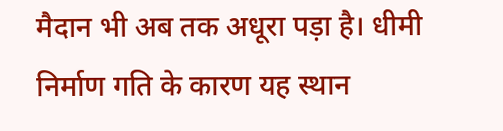मैदान भी अब तक अधूरा पड़ा है। धीमी निर्माण गति के कारण यह स्थान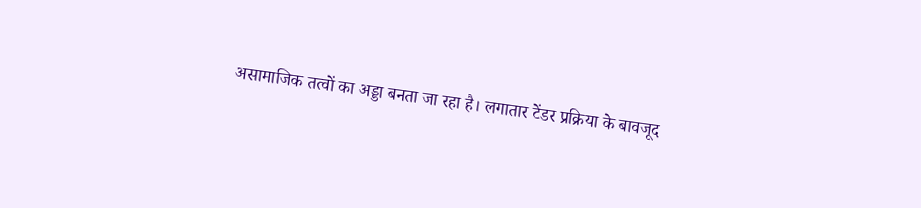असामाजिक तत्वों का अड्डा बनता जा रहा है। लगातार टेंडर प्रक्रिया के बावजूद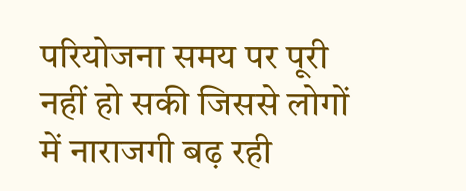परियोजना समय पर पूरी नहीं हो सकी जिससे लोगों में नाराजगी बढ़ रही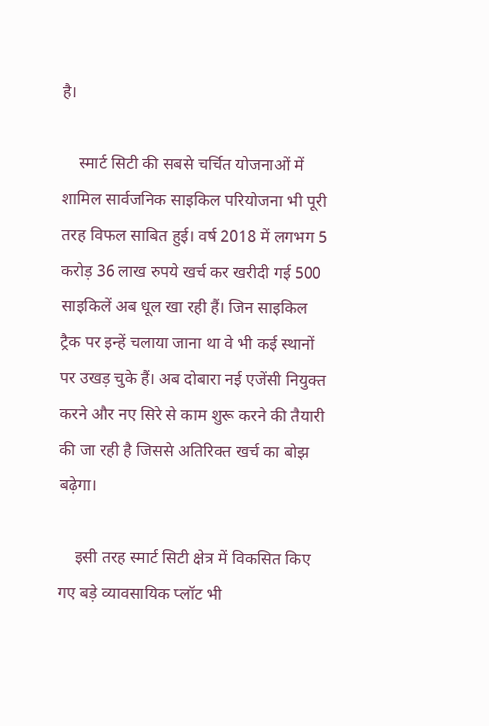है।

    स्मार्ट सिटी की सबसे चर्चित योजनाओं में शामिल सार्वजनिक साइकिल परियोजना भी पूरी तरह विफल साबित हुई। वर्ष 2018 में लगभग 5 करोड़ 36 लाख रुपये खर्च कर खरीदी गई 500 साइकिलें अब धूल खा रही हैं। जिन साइकिल ट्रैक पर इन्हें चलाया जाना था वे भी कई स्थानों पर उखड़ चुके हैं। अब दोबारा नई एजेंसी नियुक्त करने और नए सिरे से काम शुरू करने की तैयारी की जा रही है जिससे अतिरिक्त खर्च का बोझ बढ़ेगा।

    इसी तरह स्मार्ट सिटी क्षेत्र में विकसित किए गए बड़े व्यावसायिक प्लॉट भी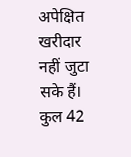अपेक्षित खरीदार नहीं जुटा सके हैं। कुल 42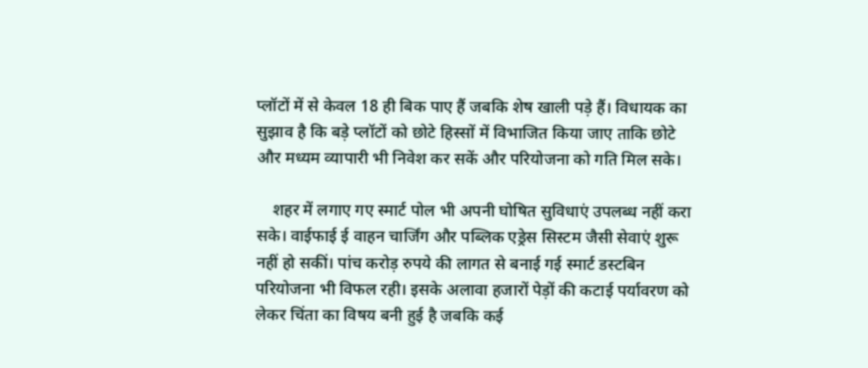प्लॉटों में से केवल 18 ही बिक पाए हैं जबकि शेष खाली पड़े हैं। विधायक का सुझाव है कि बड़े प्लॉटों को छोटे हिस्सों में विभाजित किया जाए ताकि छोटे और मध्यम व्यापारी भी निवेश कर सकें और परियोजना को गति मिल सके।

    शहर में लगाए गए स्मार्ट पोल भी अपनी घोषित सुविधाएं उपलब्ध नहीं करा सके। वाईफाई ई वाहन चार्जिंग और पब्लिक एड्रेस सिस्टम जैसी सेवाएं शुरू नहीं हो सकीं। पांच करोड़ रुपये की लागत से बनाई गई स्मार्ट डस्टबिन परियोजना भी विफल रही। इसके अलावा हजारों पेड़ों की कटाई पर्यावरण को लेकर चिंता का विषय बनी हुई है जबकि कई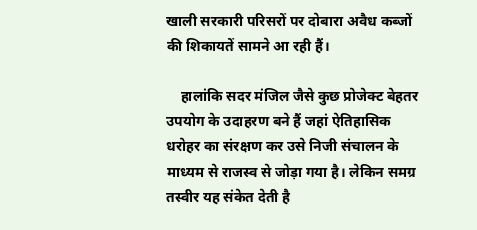खाली सरकारी परिसरों पर दोबारा अवैध कब्जों की शिकायतें सामने आ रही हैं।

    हालांकि सदर मंजिल जैसे कुछ प्रोजेक्ट बेहतर उपयोग के उदाहरण बने हैं जहां ऐतिहासिक धरोहर का संरक्षण कर उसे निजी संचालन के माध्यम से राजस्व से जोड़ा गया है। लेकिन समग्र तस्वीर यह संकेत देती है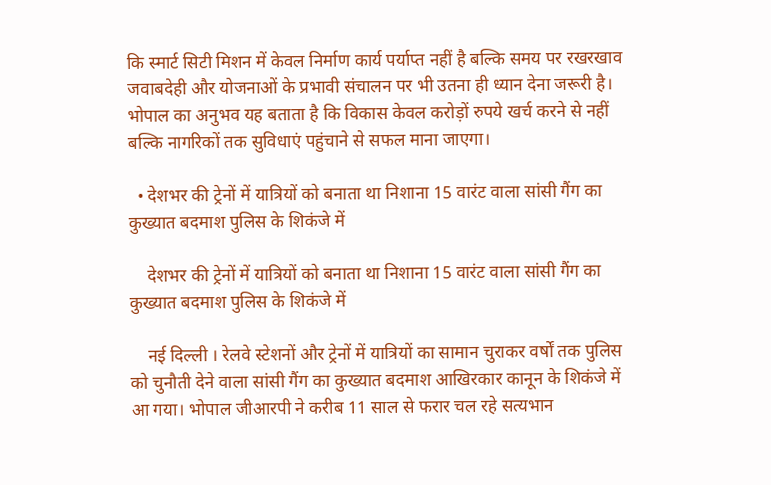कि स्मार्ट सिटी मिशन में केवल निर्माण कार्य पर्याप्त नहीं है बल्कि समय पर रखरखाव जवाबदेही और योजनाओं के प्रभावी संचालन पर भी उतना ही ध्यान देना जरूरी है। भोपाल का अनुभव यह बताता है कि विकास केवल करोड़ों रुपये खर्च करने से नहीं बल्कि नागरिकों तक सुविधाएं पहुंचाने से सफल माना जाएगा।

  • देशभर की ट्रेनों में यात्रियों को बनाता था निशाना 15 वारंट वाला सांसी गैंग का कुख्यात बदमाश पुलिस के शिकंजे में

    देशभर की ट्रेनों में यात्रियों को बनाता था निशाना 15 वारंट वाला सांसी गैंग का कुख्यात बदमाश पुलिस के शिकंजे में

    नई दिल्ली । रेलवे स्टेशनों और ट्रेनों में यात्रियों का सामान चुराकर वर्षों तक पुलिस को चुनौती देने वाला सांसी गैंग का कुख्यात बदमाश आखिरकार कानून के शिकंजे में आ गया। भोपाल जीआरपी ने करीब 11 साल से फरार चल रहे सत्यभान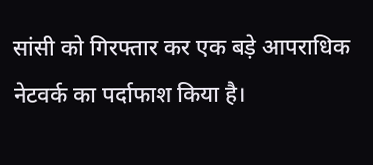सांसी को गिरफ्तार कर एक बड़े आपराधिक नेटवर्क का पर्दाफाश किया है।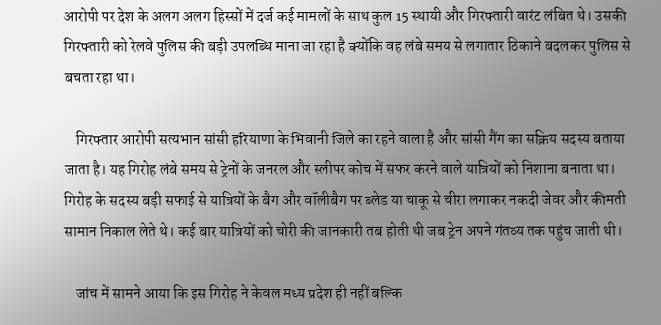आरोपी पर देश के अलग अलग हिस्सों में दर्ज कई मामलों के साथ कुल 15 स्थायी और गिरफ्तारी वारंट लंबित थे। उसकी गिरफ्तारी को रेलवे पुलिस की बड़ी उपलब्धि माना जा रहा है क्योंकि वह लंबे समय से लगातार ठिकाने बदलकर पुलिस से बचता रहा था।

    गिरफ्तार आरोपी सत्यभान सांसी हरियाणा के भिवानी जिले का रहने वाला है और सांसी गैंग का सक्रिय सदस्य बताया जाता है। यह गिरोह लंबे समय से ट्रेनों के जनरल और स्लीपर कोच में सफर करने वाले यात्रियों को निशाना बनाता था। गिरोह के सदस्य बड़ी सफाई से यात्रियों के बैग और वॉलीबैग पर ब्लेड या चाकू से चीरा लगाकर नकदी जेवर और कीमती सामान निकाल लेते थे। कई बार यात्रियों को चोरी की जानकारी तब होती थी जब ट्रेन अपने गंतव्य तक पहुंच जाती थी।

    जांच में सामने आया कि इस गिरोह ने केवल मध्य प्रदेश ही नहीं बल्कि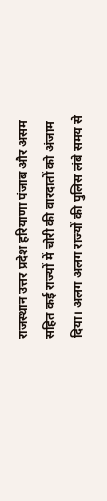राजस्थान उत्तर प्रदेश हरियाणा पंजाब और असम सहित कई राज्यों में चोरी की वारदातों को अंजाम दिया। अलग अलग राज्यों की पुलिस लंबे समय से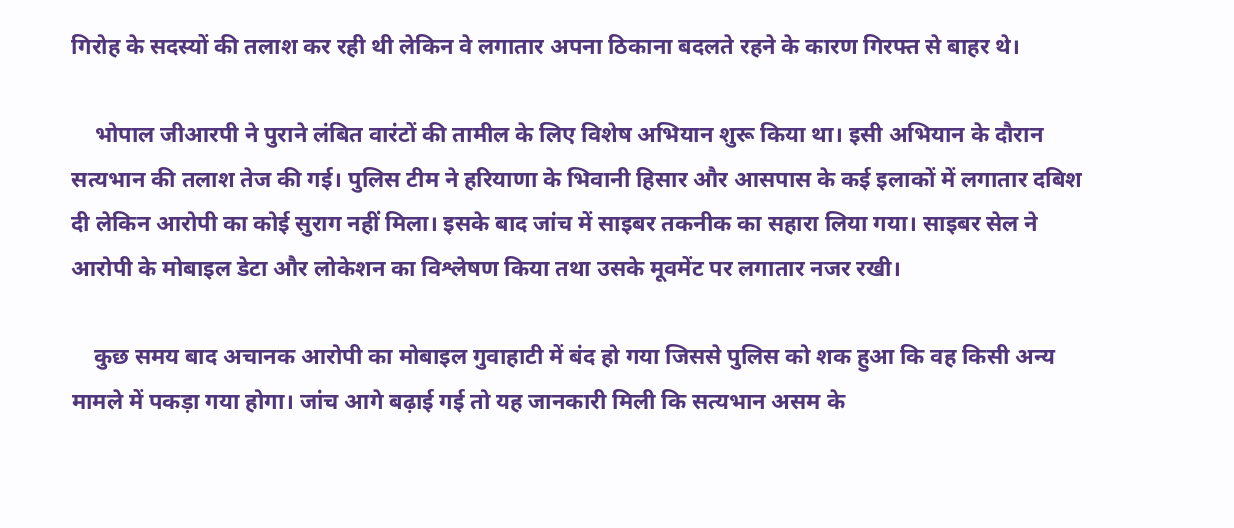गिरोह के सदस्यों की तलाश कर रही थी लेकिन वे लगातार अपना ठिकाना बदलते रहने के कारण गिरफ्त से बाहर थे।

    भोपाल जीआरपी ने पुराने लंबित वारंटों की तामील के लिए विशेष अभियान शुरू किया था। इसी अभियान के दौरान सत्यभान की तलाश तेज की गई। पुलिस टीम ने हरियाणा के भिवानी हिसार और आसपास के कई इलाकों में लगातार दबिश दी लेकिन आरोपी का कोई सुराग नहीं मिला। इसके बाद जांच में साइबर तकनीक का सहारा लिया गया। साइबर सेल ने आरोपी के मोबाइल डेटा और लोकेशन का विश्लेषण किया तथा उसके मूवमेंट पर लगातार नजर रखी।

    कुछ समय बाद अचानक आरोपी का मोबाइल गुवाहाटी में बंद हो गया जिससे पुलिस को शक हुआ कि वह किसी अन्य मामले में पकड़ा गया होगा। जांच आगे बढ़ाई गई तो यह जानकारी मिली कि सत्यभान असम के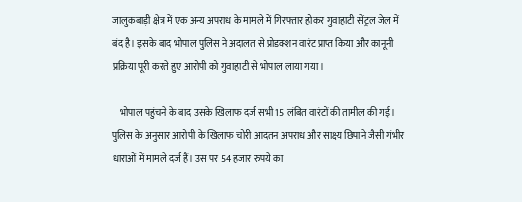जालुकबाड़ी क्षेत्र में एक अन्य अपराध के मामले में गिरफ्तार होकर गुवाहाटी सेंट्रल जेल में बंद है। इसके बाद भोपाल पुलिस ने अदालत से प्रोडक्शन वारंट प्राप्त किया और कानूनी प्रक्रिया पूरी करते हुए आरोपी को गुवाहाटी से भोपाल लाया गया।

    भोपाल पहुंचने के बाद उसके खिलाफ दर्ज सभी 15 लंबित वारंटों की तामील की गई। पुलिस के अनुसार आरोपी के खिलाफ चोरी आदतन अपराध और साक्ष्य छिपाने जैसी गंभीर धाराओं में मामले दर्ज हैं। उस पर 54 हजार रुपये का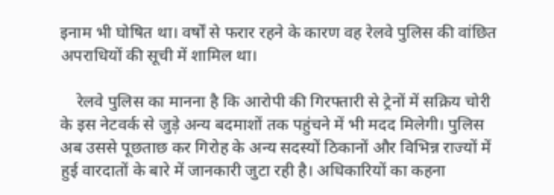इनाम भी घोषित था। वर्षों से फरार रहने के कारण वह रेलवे पुलिस की वांछित अपराधियों की सूची में शामिल था।

    रेलवे पुलिस का मानना है कि आरोपी की गिरफ्तारी से ट्रेनों में सक्रिय चोरी के इस नेटवर्क से जुड़े अन्य बदमाशों तक पहुंचने में भी मदद मिलेगी। पुलिस अब उससे पूछताछ कर गिरोह के अन्य सदस्यों ठिकानों और विभिन्न राज्यों में हुई वारदातों के बारे में जानकारी जुटा रही है। अधिकारियों का कहना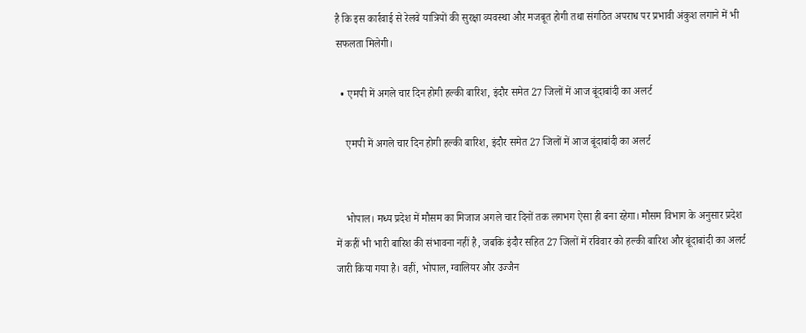है कि इस कार्रवाई से रेलवे यात्रियों की सुरक्षा व्यवस्था और मजबूत होगी तथा संगठित अपराध पर प्रभावी अंकुश लगाने में भी सफलता मिलेगी।

  • एमपी में अगले चार दिन होगी हल्की बारिश, इंदौर समेत 27 जिलों में आज बूंदाबांदी का अलर्ट

    एमपी में अगले चार दिन होगी हल्की बारिश, इंदौर समेत 27 जिलों में आज बूंदाबांदी का अलर्ट


    भोपाल। मध्य प्रदेश में मौसम का मिजाज अगले चार दिनों तक लगभग ऐसा ही बना रहेगा। मौसम विभाग के अनुसार प्रदेश में कहीं भी भारी बारिश की संभावना नहीं है, जबकि इंदौर सहित 27 जिलों में रविवार को हल्की बारिश और बूंदाबांदी का अलर्ट जारी किया गया है। वहीं, भोपाल, ग्वालियर और उज्जैन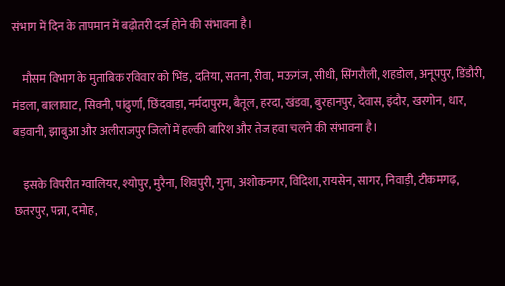संभाग में दिन के तापमान में बढ़ोतरी दर्ज होने की संभावना है।

    मौसम विभाग के मुताबिक रविवार को भिंड, दतिया, सतना, रीवा, मऊगंज, सीधी, सिंगरौली, शहडोल, अनूपपुर, डिंडौरी, मंडला, बालाघाट, सिवनी, पांढुर्णा, छिंदवाड़ा, नर्मदापुरम, बैतूल, हरदा, खंडवा, बुरहानपुर, देवास, इंदौर, खरगोन, धार, बड़वानी, झाबुआ और अलीराजपुर जिलों में हल्की बारिश और तेज हवा चलने की संभावना है।

    इसके विपरीत ग्वालियर, श्योपुर, मुरैना, शिवपुरी, गुना, अशोकनगर, विदिशा, रायसेन, सागर, निवाड़ी, टीकमगढ़, छतरपुर, पन्ना, दमोह,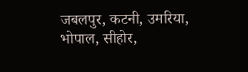जबलपुर, कटनी, उमरिया, भोपाल, सीहोर,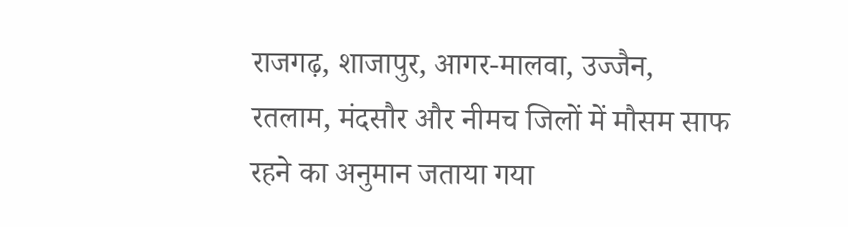राजगढ़, शाजापुर, आगर-मालवा, उज्जैन, रतलाम, मंदसौर और नीमच जिलों में मौसम साफ रहने का अनुमान जताया गया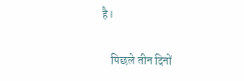है।

    पिछले तीन दिनों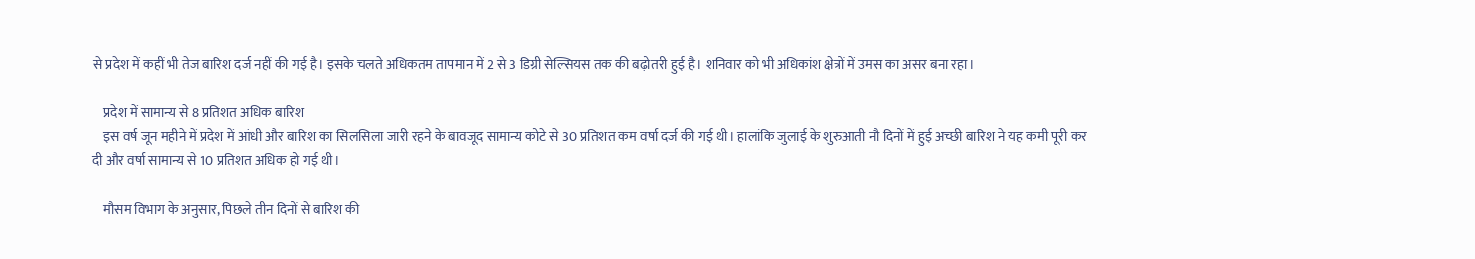से प्रदेश में कहीं भी तेज बारिश दर्ज नहीं की गई है। इसके चलते अधिकतम तापमान में 2 से 3 डिग्री सेल्सियस तक की बढ़ोतरी हुई है। शनिवार को भी अधिकांश क्षेत्रों में उमस का असर बना रहा।

    प्रदेश में सामान्य से 8 प्रतिशत अधिक बारिश
    इस वर्ष जून महीने में प्रदेश में आंधी और बारिश का सिलसिला जारी रहने के बावजूद सामान्य कोटे से 30 प्रतिशत कम वर्षा दर्ज की गई थी। हालांकि जुलाई के शुरुआती नौ दिनों में हुई अच्छी बारिश ने यह कमी पूरी कर दी और वर्षा सामान्य से 10 प्रतिशत अधिक हो गई थी।

    मौसम विभाग के अनुसार, पिछले तीन दिनों से बारिश की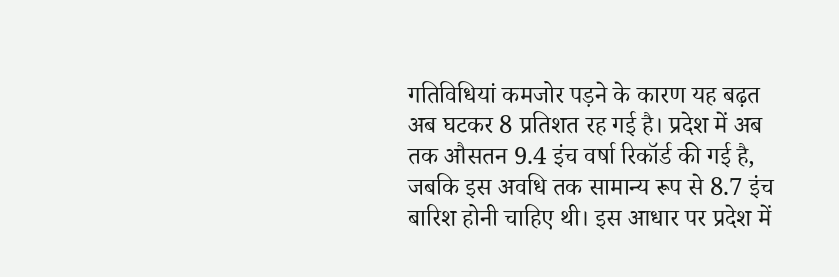गतिविधियां कमजोर पड़ने के कारण यह बढ़त अब घटकर 8 प्रतिशत रह गई है। प्रदेश में अब तक औसतन 9.4 इंच वर्षा रिकॉर्ड की गई है, जबकि इस अवधि तक सामान्य रूप से 8.7 इंच बारिश होनी चाहिए थी। इस आधार पर प्रदेश में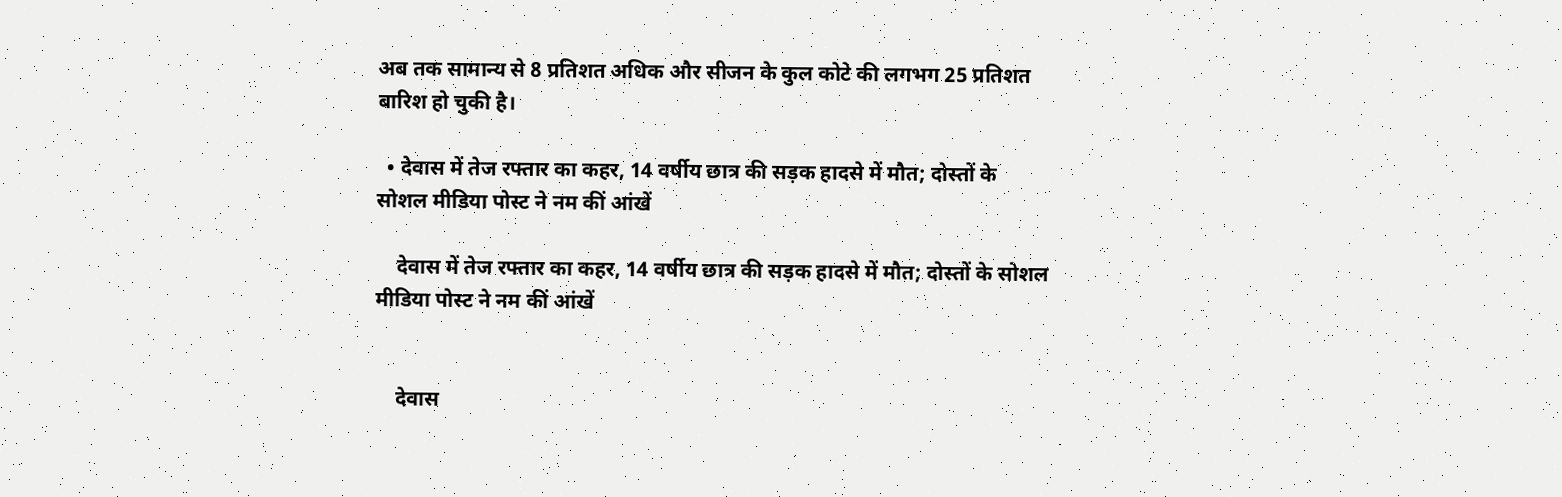अब तक सामान्य से 8 प्रतिशत अधिक और सीजन के कुल कोटे की लगभग 25 प्रतिशत बारिश हो चुकी है।

  • देवास में तेज रफ्तार का कहर, 14 वर्षीय छात्र की सड़क हादसे में मौत; दोस्तों के सोशल मीडिया पोस्ट ने नम कीं आंखें

    देवास में तेज रफ्तार का कहर, 14 वर्षीय छात्र की सड़क हादसे में मौत; दोस्तों के सोशल मीडिया पोस्ट ने नम कीं आंखें


    देवास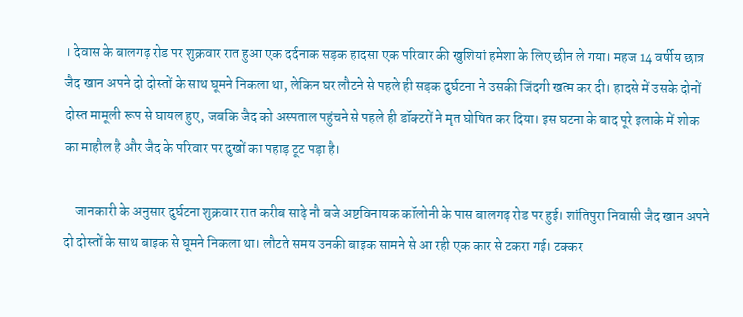। देवास के बालगढ़ रोड पर शुक्रवार रात हुआ एक दर्दनाक सड़क हादसा एक परिवार की खुशियां हमेशा के लिए छीन ले गया। महज 14 वर्षीय छात्र जैद खान अपने दो दोस्तों के साथ घूमने निकला था, लेकिन घर लौटने से पहले ही सड़क दुर्घटना ने उसकी जिंदगी खत्म कर दी। हादसे में उसके दोनों दोस्त मामूली रूप से घायल हुए, जबकि जैद को अस्पताल पहुंचने से पहले ही डॉक्टरों ने मृत घोषित कर दिया। इस घटना के बाद पूरे इलाके में शोक का माहौल है और जैद के परिवार पर दुखों का पहाड़ टूट पड़ा है।

    जानकारी के अनुसार दुर्घटना शुक्रवार रात करीब साढ़े नौ बजे अष्टविनायक कॉलोनी के पास बालगढ़ रोड पर हुई। शांतिपुरा निवासी जैद खान अपने दो दोस्तों के साथ बाइक से घूमने निकला था। लौटते समय उनकी बाइक सामने से आ रही एक कार से टकरा गई। टक्कर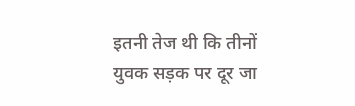इतनी तेज थी कि तीनों युवक सड़क पर दूर जा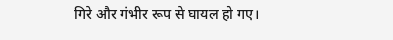गिरे और गंभीर रूप से घायल हो गए।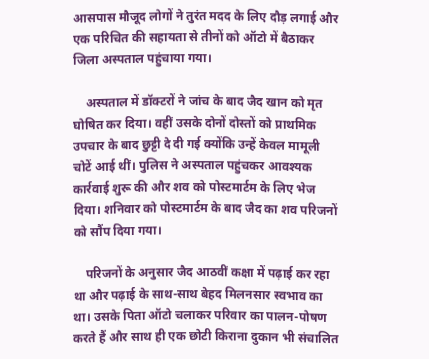आसपास मौजूद लोगों ने तुरंत मदद के लिए दौड़ लगाई और एक परिचित की सहायता से तीनों को ऑटो में बैठाकर जिला अस्पताल पहुंचाया गया।

    अस्पताल में डॉक्टरों ने जांच के बाद जैद खान को मृत घोषित कर दिया। वहीं उसके दोनों दोस्तों को प्राथमिक उपचार के बाद छुट्टी दे दी गई क्योंकि उन्हें केवल मामूली चोटें आई थीं। पुलिस ने अस्पताल पहुंचकर आवश्यक कार्रवाई शुरू की और शव को पोस्टमार्टम के लिए भेज दिया। शनिवार को पोस्टमार्टम के बाद जैद का शव परिजनों को सौंप दिया गया।

    परिजनों के अनुसार जैद आठवीं कक्षा में पढ़ाई कर रहा था और पढ़ाई के साथ-साथ बेहद मिलनसार स्वभाव का था। उसके पिता ऑटो चलाकर परिवार का पालन-पोषण करते हैं और साथ ही एक छोटी किराना दुकान भी संचालित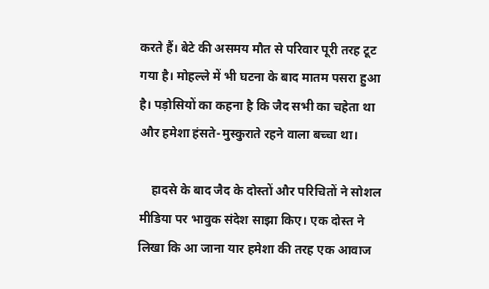करते हैं। बेटे की असमय मौत से परिवार पूरी तरह टूट गया है। मोहल्ले में भी घटना के बाद मातम पसरा हुआ है। पड़ोसियों का कहना है कि जैद सभी का चहेता था और हमेशा हंसते-मुस्कुराते रहने वाला बच्चा था।

    हादसे के बाद जैद के दोस्तों और परिचितों ने सोशल मीडिया पर भावुक संदेश साझा किए। एक दोस्त ने लिखा कि आ जाना यार हमेशा की तरह एक आवाज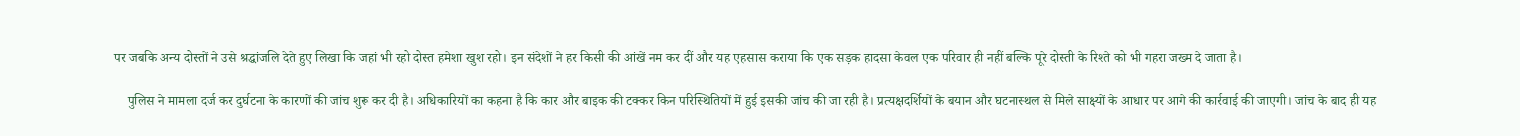पर जबकि अन्य दोस्तों ने उसे श्रद्धांजलि देते हुए लिखा कि जहां भी रहो दोस्त हमेशा खुश रहो। इन संदेशों ने हर किसी की आंखें नम कर दीं और यह एहसास कराया कि एक सड़क हादसा केवल एक परिवार ही नहीं बल्कि पूरे दोस्ती के रिश्ते को भी गहरा जख्म दे जाता है।

    पुलिस ने मामला दर्ज कर दुर्घटना के कारणों की जांच शुरू कर दी है। अधिकारियों का कहना है कि कार और बाइक की टक्कर किन परिस्थितियों में हुई इसकी जांच की जा रही है। प्रत्यक्षदर्शियों के बयान और घटनास्थल से मिले साक्ष्यों के आधार पर आगे की कार्रवाई की जाएगी। जांच के बाद ही यह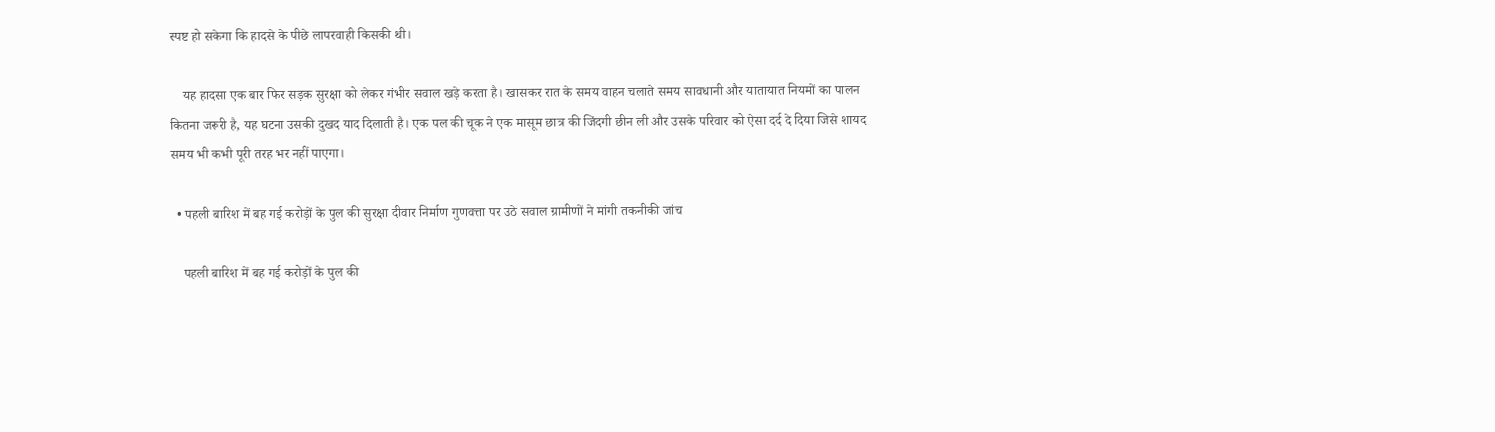स्पष्ट हो सकेगा कि हादसे के पीछे लापरवाही किसकी थी।

    यह हादसा एक बार फिर सड़क सुरक्षा को लेकर गंभीर सवाल खड़े करता है। खासकर रात के समय वाहन चलाते समय सावधानी और यातायात नियमों का पालन कितना जरूरी है, यह घटना उसकी दुखद याद दिलाती है। एक पल की चूक ने एक मासूम छात्र की जिंदगी छीन ली और उसके परिवार को ऐसा दर्द दे दिया जिसे शायद समय भी कभी पूरी तरह भर नहीं पाएगा।

  • पहली बारिश में बह गई करोड़ों के पुल की सुरक्षा दीवार निर्माण गुणवत्ता पर उठे सवाल ग्रामीणों ने मांगी तकनीकी जांच

    पहली बारिश में बह गई करोड़ों के पुल की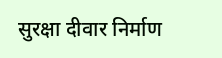सुरक्षा दीवार निर्माण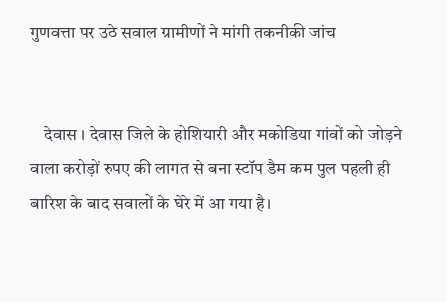गुणवत्ता पर उठे सवाल ग्रामीणों ने मांगी तकनीकी जांच


    देवास । देवास जिले के होशियारी और मकोडिया गांवों को जोड़ने वाला करोड़ों रुपए की लागत से बना स्टॉप डैम कम पुल पहली ही बारिश के बाद सवालों के घेरे में आ गया है।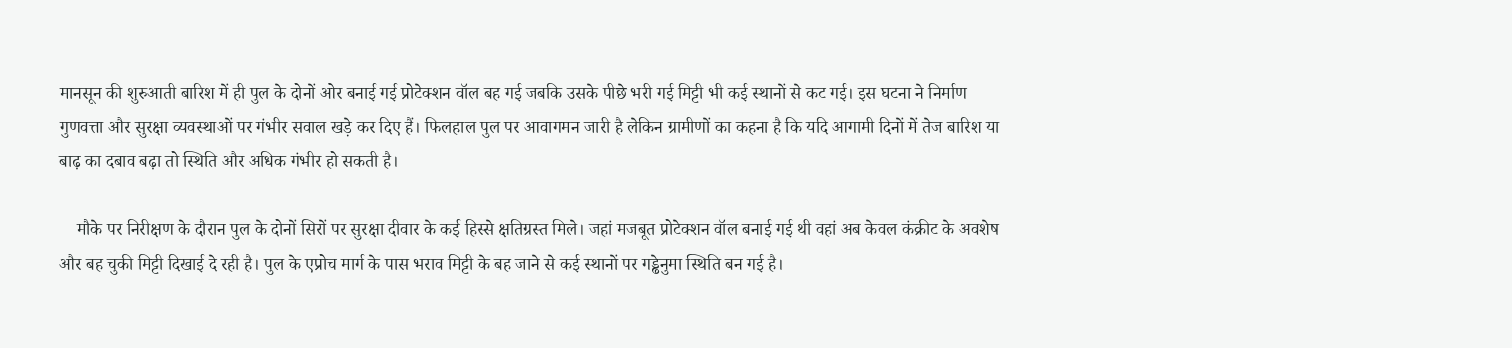मानसून की शुरुआती बारिश में ही पुल के दोनों ओर बनाई गई प्रोटेक्शन वॉल बह गई जबकि उसके पीछे भरी गई मिट्टी भी कई स्थानों से कट गई। इस घटना ने निर्माण गुणवत्ता और सुरक्षा व्यवस्थाओं पर गंभीर सवाल खड़े कर दिए हैं। फिलहाल पुल पर आवागमन जारी है लेकिन ग्रामीणों का कहना है कि यदि आगामी दिनों में तेज बारिश या बाढ़ का दबाव बढ़ा तो स्थिति और अधिक गंभीर हो सकती है।

    मौके पर निरीक्षण के दौरान पुल के दोनों सिरों पर सुरक्षा दीवार के कई हिस्से क्षतिग्रस्त मिले। जहां मजबूत प्रोटेक्शन वॉल बनाई गई थी वहां अब केवल कंक्रीट के अवशेष और बह चुकी मिट्टी दिखाई दे रही है। पुल के एप्रोच मार्ग के पास भराव मिट्टी के बह जाने से कई स्थानों पर गड्ढेनुमा स्थिति बन गई है।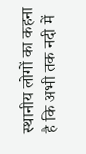स्थानीय लोगों का कहना है कि अभी तक नदी में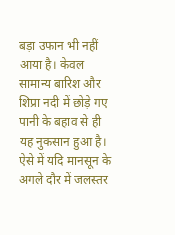बड़ा उफान भी नहीं आया है। केवल सामान्य बारिश और शिप्रा नदी में छोड़े गए पानी के बहाव से ही यह नुकसान हुआ है। ऐसे में यदि मानसून के अगले दौर में जलस्तर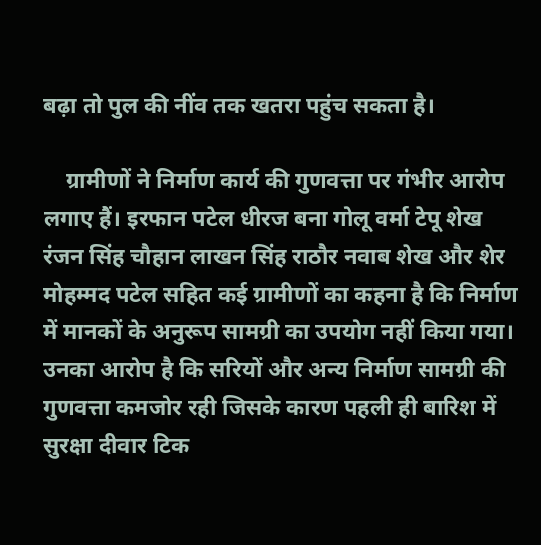बढ़ा तो पुल की नींव तक खतरा पहुंच सकता है।

    ग्रामीणों ने निर्माण कार्य की गुणवत्ता पर गंभीर आरोप लगाए हैं। इरफान पटेल धीरज बना गोलू वर्मा टेपू शेख रंजन सिंह चौहान लाखन सिंह राठौर नवाब शेख और शेर मोहम्मद पटेल सहित कई ग्रामीणों का कहना है कि निर्माण में मानकों के अनुरूप सामग्री का उपयोग नहीं किया गया। उनका आरोप है कि सरियों और अन्य निर्माण सामग्री की गुणवत्ता कमजोर रही जिसके कारण पहली ही बारिश में सुरक्षा दीवार टिक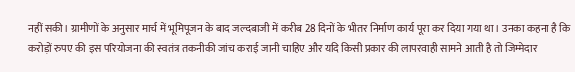नहीं सकी। ग्रामीणों के अनुसार मार्च में भूमिपूजन के बाद जल्दबाजी में करीब 28 दिनों के भीतर निर्माण कार्य पूरा कर दिया गया था। उनका कहना है कि करोड़ों रुपए की इस परियोजना की स्वतंत्र तकनीकी जांच कराई जानी चाहिए और यदि किसी प्रकार की लापरवाही सामने आती है तो जिम्मेदार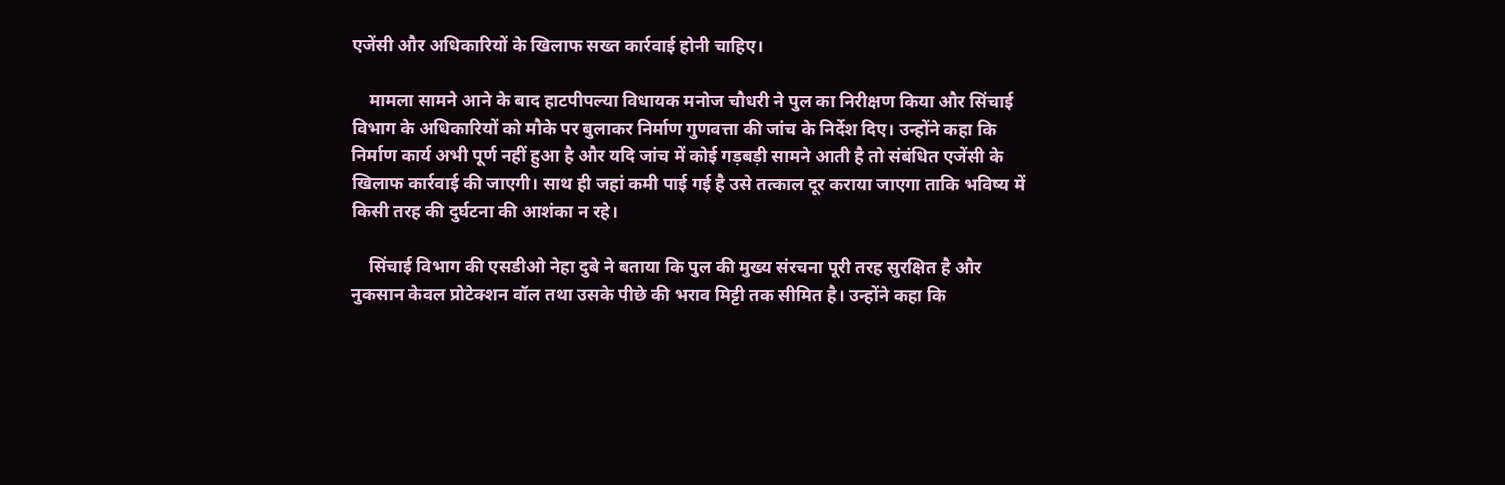एजेंसी और अधिकारियों के खिलाफ सख्त कार्रवाई होनी चाहिए।

    मामला सामने आने के बाद हाटपीपल्या विधायक मनोज चौधरी ने पुल का निरीक्षण किया और सिंचाई विभाग के अधिकारियों को मौके पर बुलाकर निर्माण गुणवत्ता की जांच के निर्देश दिए। उन्होंने कहा कि निर्माण कार्य अभी पूर्ण नहीं हुआ है और यदि जांच में कोई गड़बड़ी सामने आती है तो संबंधित एजेंसी के खिलाफ कार्रवाई की जाएगी। साथ ही जहां कमी पाई गई है उसे तत्काल दूर कराया जाएगा ताकि भविष्य में किसी तरह की दुर्घटना की आशंका न रहे।

    सिंचाई विभाग की एसडीओ नेहा दुबे ने बताया कि पुल की मुख्य संरचना पूरी तरह सुरक्षित है और नुकसान केवल प्रोटेक्शन वॉल तथा उसके पीछे की भराव मिट्टी तक सीमित है। उन्होंने कहा कि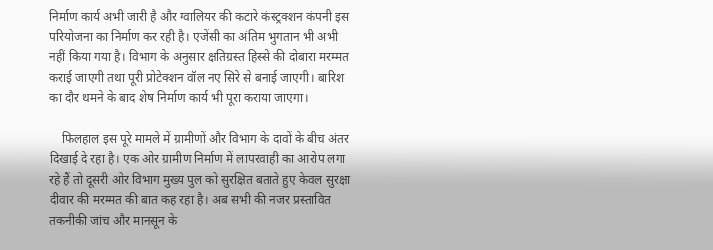निर्माण कार्य अभी जारी है और ग्वालियर की कटारे कंस्ट्रक्शन कंपनी इस परियोजना का निर्माण कर रही है। एजेंसी का अंतिम भुगतान भी अभी नहीं किया गया है। विभाग के अनुसार क्षतिग्रस्त हिस्से की दोबारा मरम्मत कराई जाएगी तथा पूरी प्रोटेक्शन वॉल नए सिरे से बनाई जाएगी। बारिश का दौर थमने के बाद शेष निर्माण कार्य भी पूरा कराया जाएगा।

    फिलहाल इस पूरे मामले में ग्रामीणों और विभाग के दावों के बीच अंतर दिखाई दे रहा है। एक ओर ग्रामीण निर्माण में लापरवाही का आरोप लगा रहे हैं तो दूसरी ओर विभाग मुख्य पुल को सुरक्षित बताते हुए केवल सुरक्षा दीवार की मरम्मत की बात कह रहा है। अब सभी की नजर प्रस्तावित तकनीकी जांच और मानसून के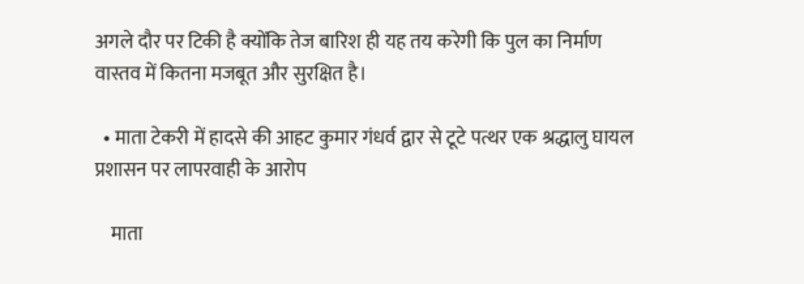अगले दौर पर टिकी है क्योंकि तेज बारिश ही यह तय करेगी कि पुल का निर्माण वास्तव में कितना मजबूत और सुरक्षित है।

  • माता टेकरी में हादसे की आहट कुमार गंधर्व द्वार से टूटे पत्थर एक श्रद्धालु घायल प्रशासन पर लापरवाही के आरोप

    माता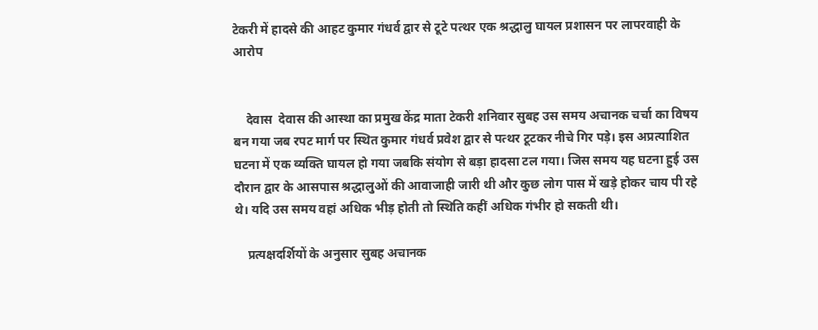टेकरी में हादसे की आहट कुमार गंधर्व द्वार से टूटे पत्थर एक श्रद्धालु घायल प्रशासन पर लापरवाही के आरोप


    देवास  देवास की आस्था का प्रमुख केंद्र माता टेकरी शनिवार सुबह उस समय अचानक चर्चा का विषय बन गया जब रपट मार्ग पर स्थित कुमार गंधर्व प्रवेश द्वार से पत्थर टूटकर नीचे गिर पड़े। इस अप्रत्याशित घटना में एक व्यक्ति घायल हो गया जबकि संयोग से बड़ा हादसा टल गया। जिस समय यह घटना हुई उस दौरान द्वार के आसपास श्रद्धालुओं की आवाजाही जारी थी और कुछ लोग पास में खड़े होकर चाय पी रहे थे। यदि उस समय वहां अधिक भीड़ होती तो स्थिति कहीं अधिक गंभीर हो सकती थी।

    प्रत्यक्षदर्शियों के अनुसार सुबह अचानक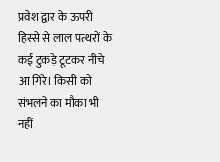प्रवेश द्वार के ऊपरी हिस्से से लाल पत्थरों के कई टुकड़े टूटकर नीचे आ गिरे। किसी को संभलने का मौका भी नहीं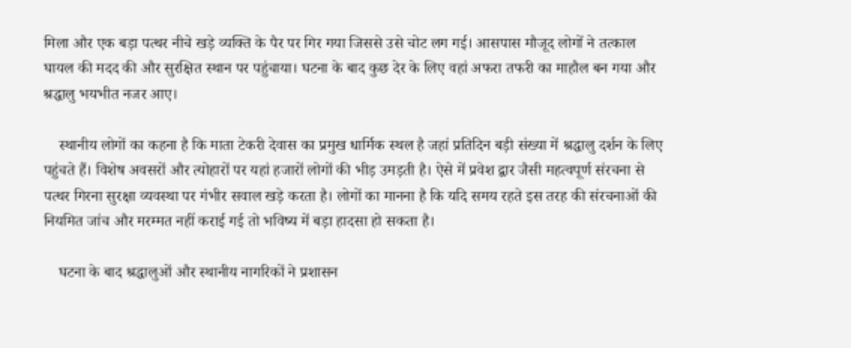मिला और एक बड़ा पत्थर नीचे खड़े व्यक्ति के पैर पर गिर गया जिससे उसे चोट लग गई। आसपास मौजूद लोगों ने तत्काल घायल की मदद की और सुरक्षित स्थान पर पहुंचाया। घटना के बाद कुछ देर के लिए वहां अफरा तफरी का माहौल बन गया और श्रद्धालु भयभीत नजर आए।

    स्थानीय लोगों का कहना है कि माता टेकरी देवास का प्रमुख धार्मिक स्थल है जहां प्रतिदिन बड़ी संख्या में श्रद्धालु दर्शन के लिए पहुंचते हैं। विशेष अवसरों और त्योहारों पर यहां हजारों लोगों की भीड़ उमड़ती है। ऐसे में प्रवेश द्वार जैसी महत्वपूर्ण संरचना से पत्थर गिरना सुरक्षा व्यवस्था पर गंभीर सवाल खड़े करता है। लोगों का मानना है कि यदि समय रहते इस तरह की संरचनाओं की नियमित जांच और मरम्मत नहीं कराई गई तो भविष्य में बड़ा हादसा हो सकता है।

    घटना के बाद श्रद्धालुओं और स्थानीय नागरिकों ने प्रशासन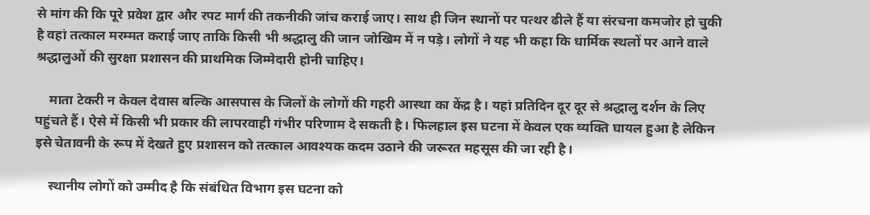से मांग की कि पूरे प्रवेश द्वार और रपट मार्ग की तकनीकी जांच कराई जाए। साथ ही जिन स्थानों पर पत्थर ढीले हैं या संरचना कमजोर हो चुकी है वहां तत्काल मरम्मत कराई जाए ताकि किसी भी श्रद्धालु की जान जोखिम में न पड़े। लोगों ने यह भी कहा कि धार्मिक स्थलों पर आने वाले श्रद्धालुओं की सुरक्षा प्रशासन की प्राथमिक जिम्मेदारी होनी चाहिए।

    माता टेकरी न केवल देवास बल्कि आसपास के जिलों के लोगों की गहरी आस्था का केंद्र है। यहां प्रतिदिन दूर दूर से श्रद्धालु दर्शन के लिए पहुंचते हैं। ऐसे में किसी भी प्रकार की लापरवाही गंभीर परिणाम दे सकती है। फिलहाल इस घटना में केवल एक व्यक्ति घायल हुआ है लेकिन इसे चेतावनी के रूप में देखते हुए प्रशासन को तत्काल आवश्यक कदम उठाने की जरूरत महसूस की जा रही है।

    स्थानीय लोगों को उम्मीद है कि संबंधित विभाग इस घटना को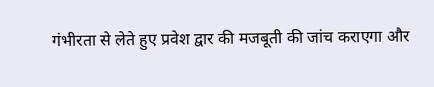गंभीरता से लेते हुए प्रवेश द्वार की मजबूती की जांच कराएगा और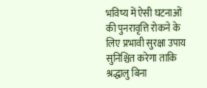भविष्य में ऐसी घटनाओं की पुनरावृत्ति रोकने के लिए प्रभावी सुरक्षा उपाय सुनिश्चित करेगा ताकि श्रद्धालु बिना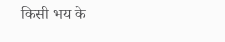किसी भय के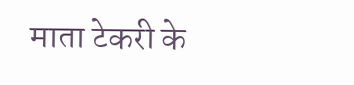माता टेकरी के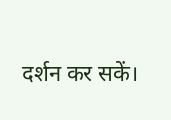दर्शन कर सकें।